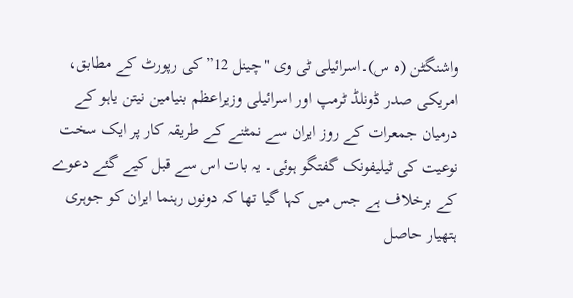واشنگٹن (ہ س)۔اسرائیلی ٹی وی "چینل 12” کی رپورٹ کے مطابق، امریکی صدر ڈونلڈ ٹرمپ اور اسرائیلی وزیراعظم بنیامین نیتن یاہو کے درمیان جمعرات کے روز ایران سے نمٹنے کے طریقہ کار پر ایک سخت نوعیت کی ٹیلیفونک گفتگو ہوئی۔ یہ بات اس سے قبل کیے گئے دعوے کے برخلاف ہے جس میں کہا گیا تھا کہ دونوں رہنما ایران کو جوہری ہتھیار حاصل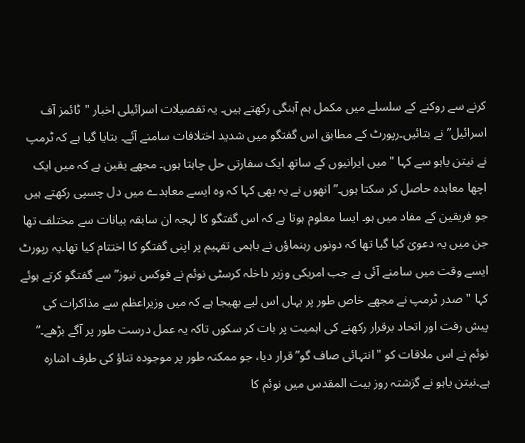کرنے سے روکنے کے سلسلے میں مکمل ہم آہنگی رکھتے ہیں۔ یہ تفصیلات اسرائیلی اخبار "ٹائمز آف اسرائیل” نے بتائیں۔رپورٹ کے مطابق اس گفتگو میں شدید اختلافات سامنے آئے۔ بتایا گیا ہے کہ ٹرمپ نے نیتن یاہو سے کہا "میں ایرانیوں کے ساتھ ایک سفارتی حل چاہتا ہوں۔ مجھے یقین ہے کہ میں ایک اچھا معاہدہ حاصل کر سکتا ہوں۔” انھوں نے یہ بھی کہا کہ وہ ایسے معاہدے میں دل چسپی رکھتے ہیں جو فریقین کے مفاد میں ہو۔ ایسا معلوم ہوتا ہے کہ اس گفتگو کا لہجہ ان سابقہ بیانات سے مختلف تھا جن میں یہ دعویٰ کیا گیا تھا کہ دونوں رہنماؤں نے باہمی تفہیم پر اپنی گفتگو کا اختتام کیا تھا۔یہ رپورٹ ایسے وقت میں سامنے آئی ہے جب امریکی وزیر داخلہ کرسٹی نوئم نے فوکس نیوز” سے گفتگو کرتے ہوئے کہا "صدر ٹرمپ نے مجھے خاص طور پر یہاں اس لیے بھیجا ہے کہ میں وزیراعظم سے مذاکرات کی پیش رفت اور اتحاد برقرار رکھنے کی اہمیت پر بات کر سکوں تاکہ یہ عمل درست طور پر آگے بڑھے۔” نوئم نے اس ملاقات کو "انتہائی صاف گو” قرار دیا، جو ممکنہ طور پر موجودہ تناؤ کی طرف اشارہ ہے۔نیتن یاہو نے گزشتہ روز بیت المقدس میں نوئم کا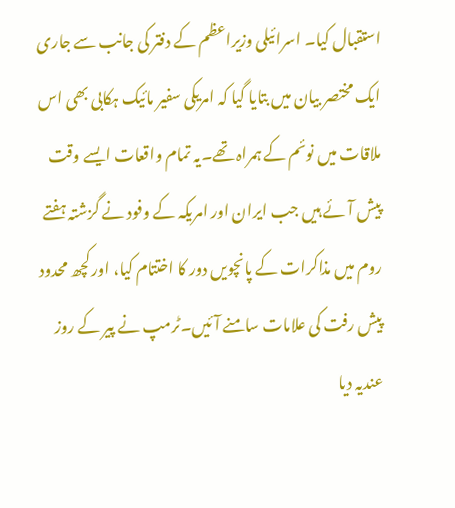استقبال کیا۔ اسرائیلی وزیراعظم کے دفتر کی جانب سے جاری ایک مختصر بیان میں بتایا گیا کہ امریکی سفیر مائیک ہکابی بھی اس ملاقات میں نوئم کے ہمراہ تھے۔یہ تمام واقعات ایسے وقت پیش آئے ہیں جب ایران اور امریکہ کے وفود نے گزشتہ ہفتے روم میں مذاکرات کے پانچویں دور کا اختتام کیا، اور کچھ محدود پیش رفت کی علامات سامنے آئیں۔ٹرمپ نے پیر کے روز عندیہ دیا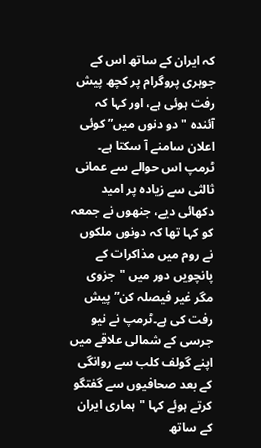کہ ایران کے ساتھ اس کے جوہری پروگرام پر کچھ پیش رفت ہوئی ہے، اور کہا کہ آئندہ "دو دنوں میں” کوئی اعلان سامنے آ سکتا ہے۔ ٹرمپ اس حوالے سے عمانی ثالثی سے زیادہ پر امید دکھائی دیے، جنھوں نے جمعہ کو کہا تھا کہ دونوں ملکوں نے روم میں مذاکرات کے پانچویں دور میں "جزوی مگر غیر فیصلہ کن” پیش رفت کی ہے۔ٹرمپ نے نیو جرسی کے شمالی علاقے میں اپنے گولف کلب سے روانگی کے بعد صحافیوں سے گفتگو کرتے ہوئے کہا "ہماری ایران کے ساتھ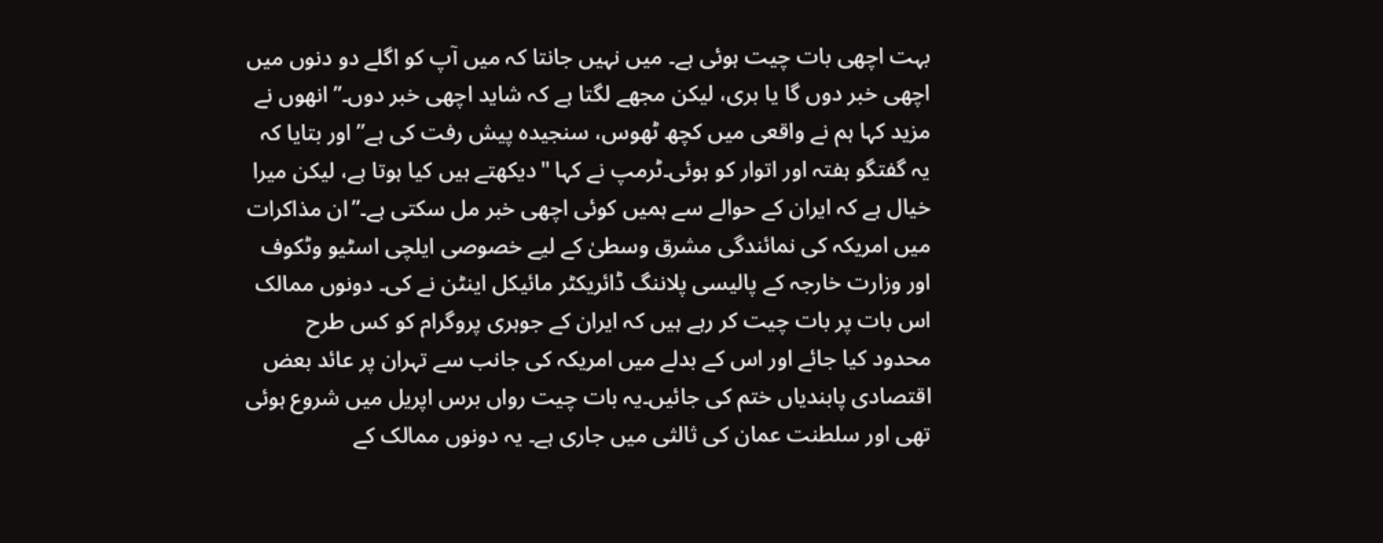بہت اچھی بات چیت ہوئی ہے۔ میں نہیں جانتا کہ میں آپ کو اگلے دو دنوں میں اچھی خبر دوں گا یا بری، لیکن مجھے لگتا ہے کہ شاید اچھی خبر دوں۔”انھوں نے مزید کہا ہم نے واقعی میں کچھ ٹھوس، سنجیدہ پیش رفت کی ہے” اور بتایا کہ یہ گفتگو ہفتہ اور اتوار کو ہوئی۔ٹرمپ نے کہا "دیکھتے ہیں کیا ہوتا ہے، لیکن میرا خیال ہے کہ ایران کے حوالے سے ہمیں کوئی اچھی خبر مل سکتی ہے۔”ان مذاکرات میں امریکہ کی نمائندگی مشرق وسطیٰ کے لیے خصوصی ایلچی اسٹیو وٹکوف اور وزارت خارجہ کے پالیسی پلاننگ ڈائریکٹر مائیکل اینٹن نے کی۔ دونوں ممالک اس بات پر بات چیت کر رہے ہیں کہ ایران کے جوہری پروگرام کو کس طرح محدود کیا جائے اور اس کے بدلے میں امریکہ کی جانب سے تہران پر عائد بعض اقتصادی پابندیاں ختم کی جائیں۔یہ بات چیت رواں برس اپریل میں شروع ہوئی تھی اور سلطنت عمان کی ثالثی میں جاری ہے۔ یہ دونوں ممالک کے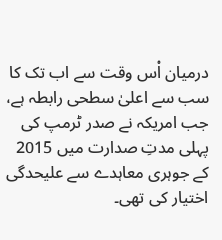درمیان اْس وقت سے اب تک کا سب سے اعلیٰ سطحی رابطہ ہے، جب امریکہ نے صدر ٹرمپ کی پہلی مدتِ صدارت میں 2015 کے جوہری معاہدے سے علیحدگی اختیار کی تھی۔